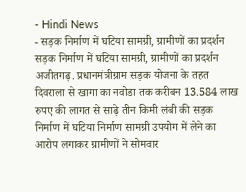- Hindi News
- सड़क निर्माण में घटिया सामग्री, ग्रामीणों का प्रदर्शन
सड़क निर्माण में घटिया सामग्री, ग्रामीणों का प्रदर्शन
अजीतगढ़. प्रधानमंत्रीग्राम सड़क योजना के तहत दिवराला से खागा का नवोडा तक करीबन 13.584 लाख रुपए की लागत से साढ़े तीन किमी लंबी की सड़क निर्माण में घटिया निर्माण सामग्री उपयोग में लेने का आरोप लगाकर ग्रामीणों ने सोमवार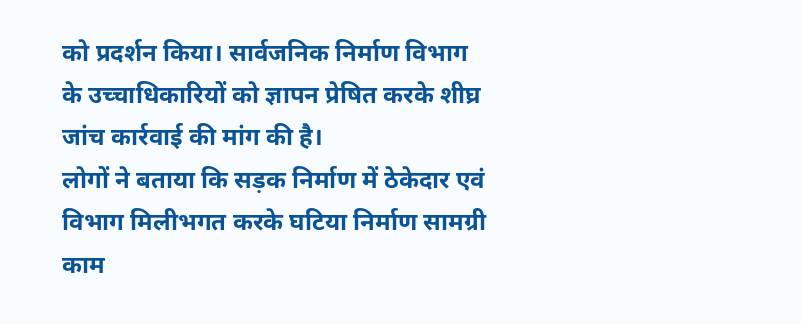को प्रदर्शन किया। सार्वजनिक निर्माण विभाग के उच्चाधिकारियों को ज्ञापन प्रेषित करके शीघ्र जांच कार्रवाई की मांग की है।
लोगों ने बताया कि सड़क निर्माण में ठेकेदार एवं विभाग मिलीभगत करके घटिया निर्माण सामग्री काम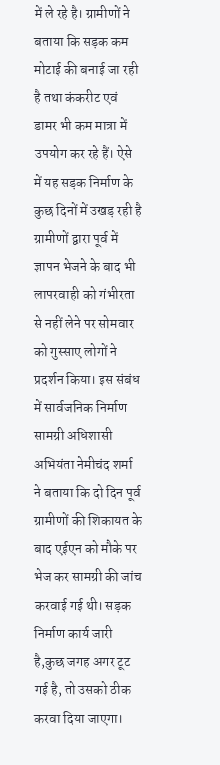में ले रहे है। ग्रामीणों ने बताया कि सड़क कम मोटाई की बनाई जा रही है तथा कंकरीट एवं डामर भी कम मात्रा में उपयोग कर रहे हैं। ऐसे में यह सड़क निर्माण के कुछ दिनों में उखड़ रही है ग्रामीणों द्वारा पूर्व में ज्ञापन भेजने के बाद भी लापरवाही को गंभीरता से नहीं लेने पर सोमवार को गुस्साए लोगों ने प्रदर्शन किया। इस संबंध में सार्वजनिक निर्माण सामग्री अधिशासी अभियंता नेमीचंद शर्मा ने बताया कि दो दिन पूर्व ग्रामीणों की शिकायत के बाद एईएन को मौके पर भेज कर सामग्री की जांच करवाई गई थी। सड़क निर्माण कार्य जारी है,कुछ जगह अगर टूट गई है, तो उसको ठीक करवा दिया जाएगा।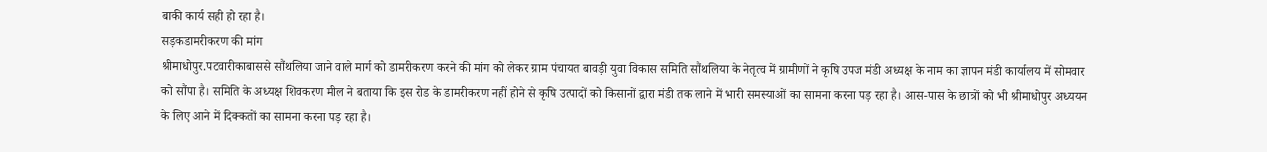बाकी कार्य सही हो रहा है।
सड़कडामरीकरण की मांग
श्रीमाधोपुर.पटवारीकाबाससे सौंथलिया जाने वाले मार्ग को डामरीकरण करने की मांग को लेकर ग्राम पंचायत बावड़ी युवा विकास समिति सौंथलिया के नेतृत्व में ग्रामीणों ने कृषि उपज मंडी अध्यक्ष के नाम का ज्ञापन मंडी कार्यालय में सोमवार को सौंपा है। समिति के अध्यक्ष शिवकरण मील ने बताया कि इस रोड के डामरीकरण नहीं होने से कृषि उत्पादों को किसानों द्वारा मंडी तक लाने में भारी समस्याओं का सामना करना पड़ रहा है। आस-पास के छात्रों को भी श्रीमाधोपुर अध्ययन के लिए आने में दिक्कतों का सामना करना पड़ रहा है।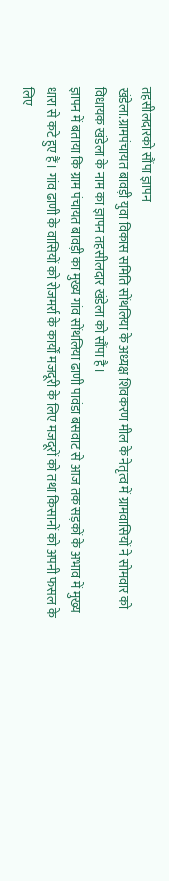तहसीलदारको सौंपा ज्ञापन
खंडेला.ग्रामपंचायत बावड़ी युवा विकास समिति सोंथलिया के अध्यक्ष शिवकरण मील के नेतृत्व में ग्रामवासियों ने सोमवार को विधायक खंडेला के नाम का ज्ञापन तहसीलदार खंडेला को सौंपा है।
ज्ञापन में बताया कि ग्राम पंचायत बावड़ी का मुख्य गांव सोंथलिया ढाणी पावंडा बसवाट से आज तक सड़कों के अभाव में मुख्य धारा से कटे हुए हैं। गांव ढाणी के वासियों को रोजमर्रा के कार्यों मजदूरी के लिए मजदूरों को तथा किसानों को अपनी फसल के लिए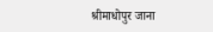श्रीमाधोपुर जाना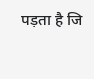पड़ता है जि